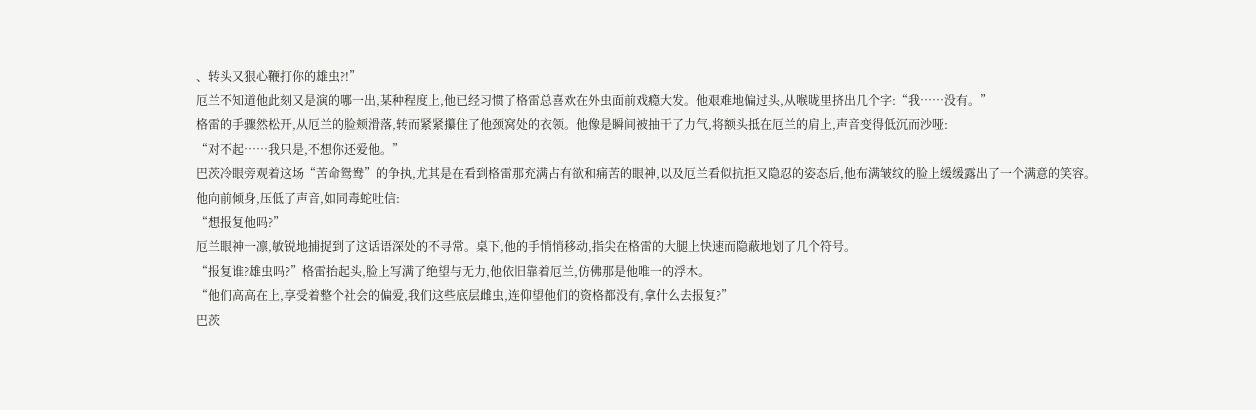、转头又狠心鞭打你的雄虫?!”
厄兰不知道他此刻又是演的哪一出,某种程度上,他已经习惯了格雷总喜欢在外虫面前戏瘾大发。他艰难地偏过头,从喉咙里挤出几个字:“我……没有。”
格雷的手骤然松开,从厄兰的脸颊滑落,转而紧紧攥住了他颈窝处的衣领。他像是瞬间被抽干了力气,将额头抵在厄兰的肩上,声音变得低沉而沙哑:
“对不起……我只是,不想你还爱他。”
巴茨冷眼旁观着这场“苦命鸳鸯”的争执,尤其是在看到格雷那充满占有欲和痛苦的眼神,以及厄兰看似抗拒又隐忍的姿态后,他布满皱纹的脸上缓缓露出了一个满意的笑容。
他向前倾身,压低了声音,如同毒蛇吐信:
“想报复他吗?”
厄兰眼神一凛,敏锐地捕捉到了这话语深处的不寻常。桌下,他的手悄悄移动,指尖在格雷的大腿上快速而隐蔽地划了几个符号。
“报复谁?雄虫吗?”格雷抬起头,脸上写满了绝望与无力,他依旧靠着厄兰,仿佛那是他唯一的浮木。
“他们高高在上,享受着整个社会的偏爱,我们这些底层雌虫,连仰望他们的资格都没有,拿什么去报复?”
巴茨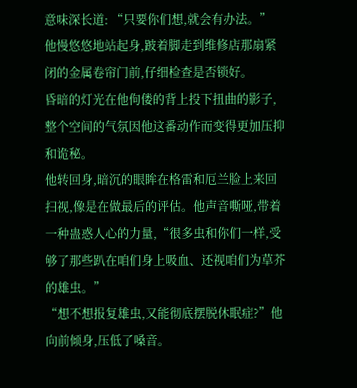意味深长道: “只要你们想,就会有办法。”
他慢悠悠地站起身,跛着脚走到维修店那扇紧闭的金属卷帘门前,仔细检查是否锁好。
昏暗的灯光在他佝偻的背上投下扭曲的影子,整个空间的气氛因他这番动作而变得更加压抑和诡秘。
他转回身,暗沉的眼眸在格雷和厄兰脸上来回扫视,像是在做最后的评估。他声音嘶哑,带着一种蛊惑人心的力量,“很多虫和你们一样,受够了那些趴在咱们身上吸血、还视咱们为草芥的雄虫。”
“想不想报复雄虫,又能彻底摆脱休眠症?”他向前倾身,压低了嗓音。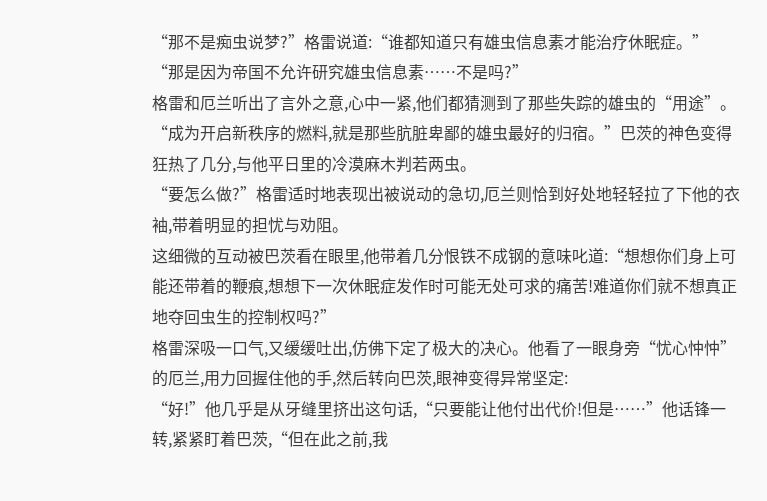“那不是痴虫说梦?”格雷说道:“谁都知道只有雄虫信息素才能治疗休眠症。”
“那是因为帝国不允许研究雄虫信息素……不是吗?”
格雷和厄兰听出了言外之意,心中一紧,他们都猜测到了那些失踪的雄虫的“用途”。
“成为开启新秩序的燃料,就是那些肮脏卑鄙的雄虫最好的归宿。”巴茨的神色变得狂热了几分,与他平日里的冷漠麻木判若两虫。
“要怎么做?”格雷适时地表现出被说动的急切,厄兰则恰到好处地轻轻拉了下他的衣袖,带着明显的担忧与劝阻。
这细微的互动被巴茨看在眼里,他带着几分恨铁不成钢的意味叱道:“想想你们身上可能还带着的鞭痕,想想下一次休眠症发作时可能无处可求的痛苦!难道你们就不想真正地夺回虫生的控制权吗?”
格雷深吸一口气,又缓缓吐出,仿佛下定了极大的决心。他看了一眼身旁“忧心忡忡”的厄兰,用力回握住他的手,然后转向巴茨,眼神变得异常坚定:
“好!”他几乎是从牙缝里挤出这句话,“只要能让他付出代价!但是……”他话锋一转,紧紧盯着巴茨,“但在此之前,我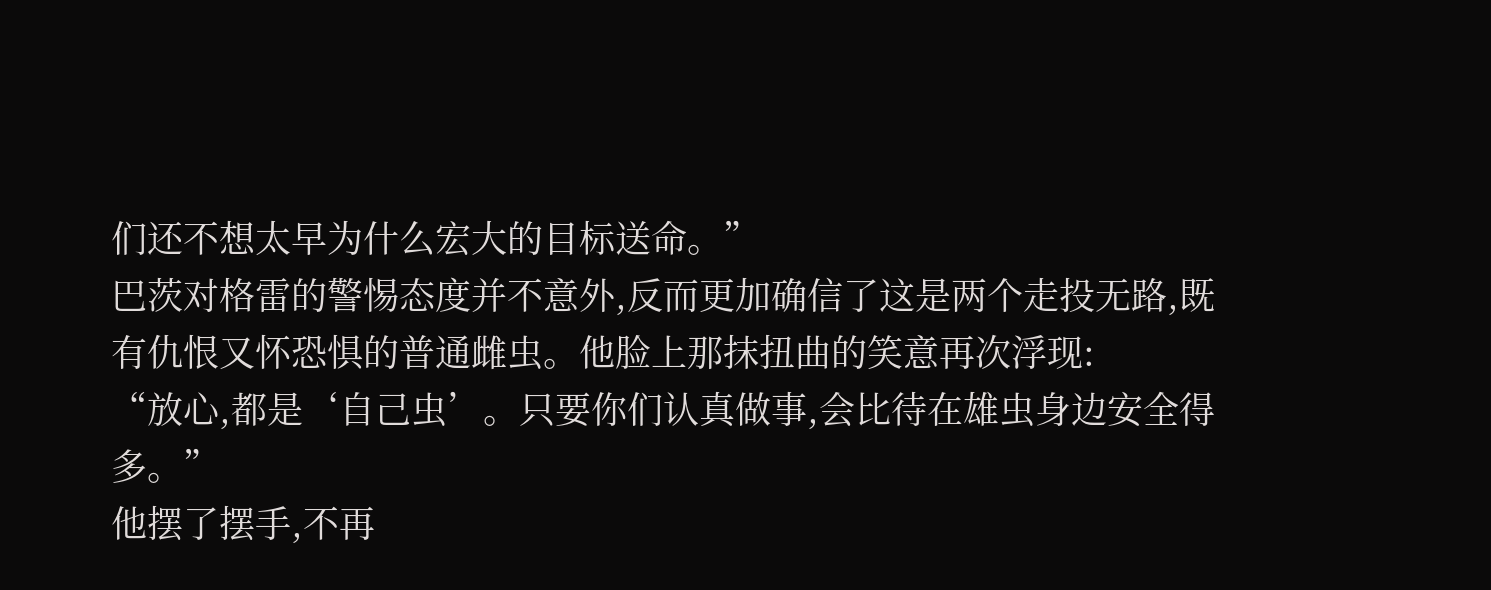们还不想太早为什么宏大的目标送命。”
巴茨对格雷的警惕态度并不意外,反而更加确信了这是两个走投无路,既有仇恨又怀恐惧的普通雌虫。他脸上那抹扭曲的笑意再次浮现:
“放心,都是‘自己虫’。只要你们认真做事,会比待在雄虫身边安全得多。”
他摆了摆手,不再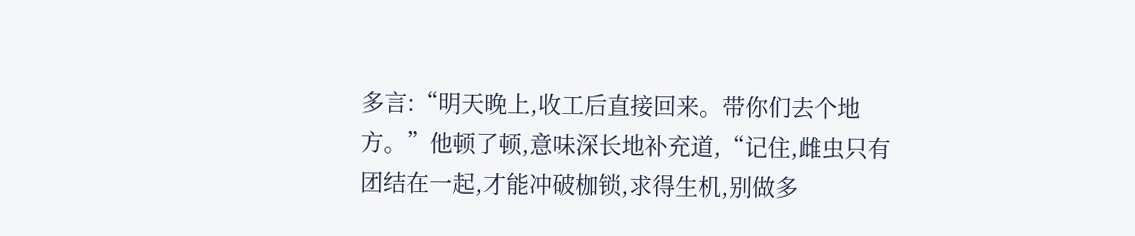多言:“明天晚上,收工后直接回来。带你们去个地方。”他顿了顿,意味深长地补充道,“记住,雌虫只有团结在一起,才能冲破枷锁,求得生机,别做多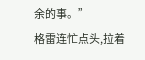余的事。”
格雷连忙点头,拉着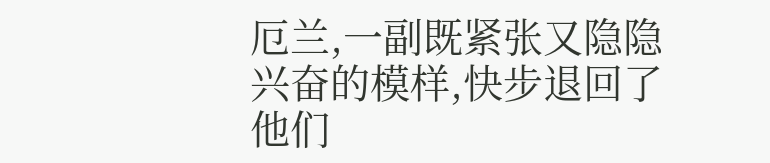厄兰,一副既紧张又隐隐兴奋的模样,快步退回了他们